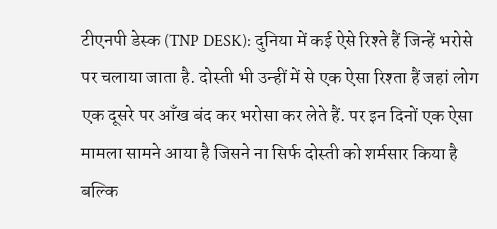टीएनपी डेस्क (TNP DESK): दुनिया में कई ऐसे रिश्ते हैं जिन्हें भरोसे पर चलाया जाता है. दोस्ती भी उन्हीं में से एक ऐसा रिश्ता हैं जहां लोग एक दूसरे पर आँख बंद कर भरोसा कर लेते हैं. पर इन दिनों एक ऐसा मामला सामने आया है जिसने ना सिर्फ दोस्ती को शर्मसार किया है बल्कि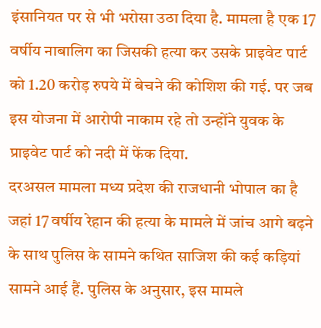इंसानियत पर से भी भरोसा उठा दिया है. मामला है एक 17 वर्षीय नाबालिग का जिसकी हत्या कर उसके प्राइवेट पार्ट को 1.20 करोड़ रुपये में बेचने की कोशिश की गई. पर जब इस योजना में आरोपी नाकाम रहे तो उन्होंने युवक के प्राइवेट पार्ट को नदी में फेंक दिया.
दरअसल मामला मध्य प्रदेश की राजधानी भोपाल का है जहां 17 वर्षीय रेहान की हत्या के मामले में जांच आगे बढ़ने के साथ पुलिस के सामने कथित साजिश की कई कड़ियां सामने आई हैं. पुलिस के अनुसार, इस मामले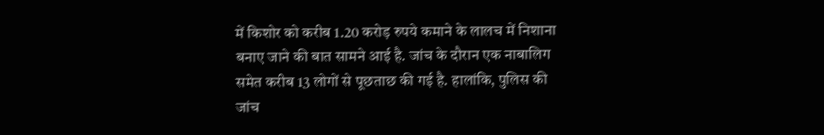में किशोर को करीब 1.20 करोड़ रुपये कमाने के लालच में निशाना बनाए जाने की बात सामने आई है. जांच के दौरान एक नाबालिग समेत करीब 13 लोगों से पूछताछ की गई है. हालांकि, पुलिस की जांच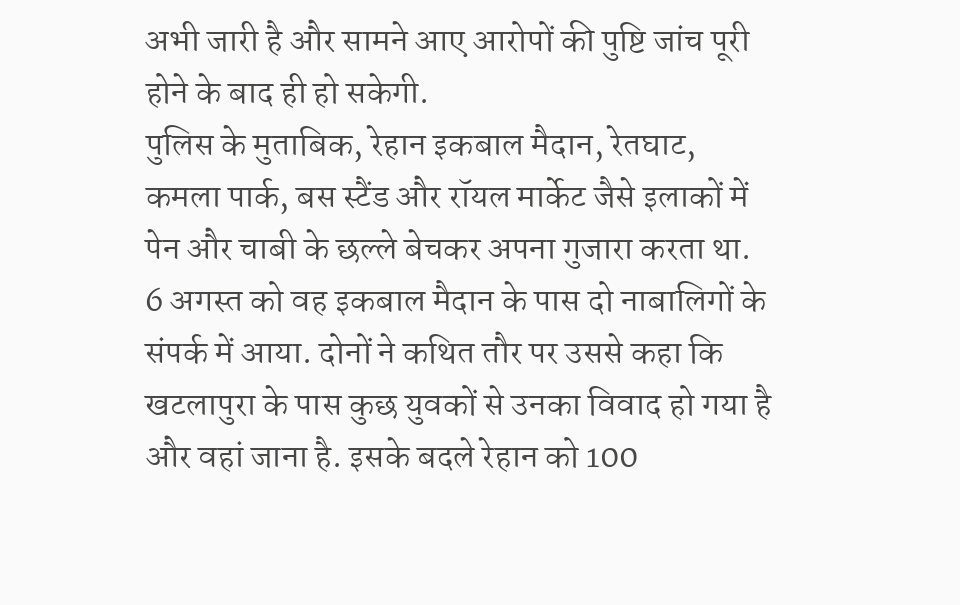अभी जारी है और सामने आए आरोपों की पुष्टि जांच पूरी होने के बाद ही हो सकेगी.
पुलिस के मुताबिक, रेहान इकबाल मैदान, रेतघाट, कमला पार्क, बस स्टैंड और रॉयल मार्केट जैसे इलाकों में पेन और चाबी के छल्ले बेचकर अपना गुजारा करता था. 6 अगस्त को वह इकबाल मैदान के पास दो नाबालिगों के संपर्क में आया. दोनों ने कथित तौर पर उससे कहा कि खटलापुरा के पास कुछ युवकों से उनका विवाद हो गया है और वहां जाना है. इसके बदले रेहान को 100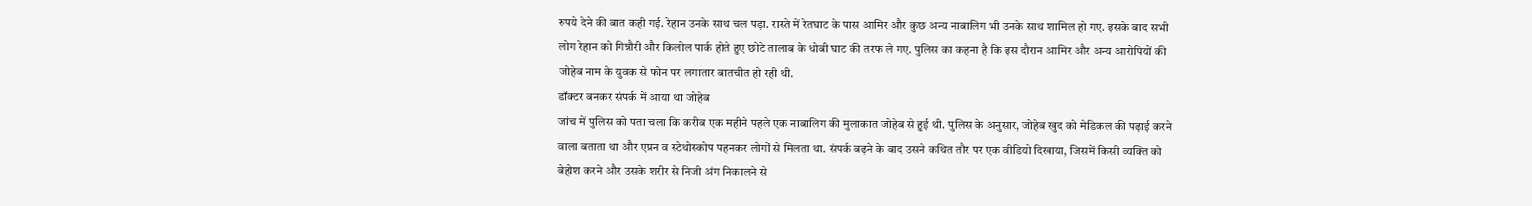रुपये देने की बात कही गई. रेहान उनके साथ चल पड़ा. रास्ते में रेतघाट के पास आमिर और कुछ अन्य नाबालिग भी उनके साथ शामिल हो गए. इसके बाद सभी लोग रेहान को गिन्नौरी और किलोल पार्क होते हुए छोटे तालाब के धोबी घाट की तरफ ले गए. पुलिस का कहना है कि इस दौरान आमिर और अन्य आरोपियों की जोहेब नाम के युवक से फोन पर लगातार बातचीत हो रही थी.
डॉक्टर बनकर संपर्क में आया था जोहेब
जांच में पुलिस को पता चला कि करीब एक महीने पहले एक नाबालिग की मुलाकात जोहेब से हुई थी. पुलिस के अनुसार, जोहेब खुद को मेडिकल की पढ़ाई करने वाला बताता था और एप्रन व स्टेथोस्कोप पहनकर लोगों से मिलता था. संपर्क बढ़ने के बाद उसने कथित तौर पर एक वीडियो दिखाया, जिसमें किसी व्यक्ति को बेहोश करने और उसके शरीर से निजी अंग निकालने से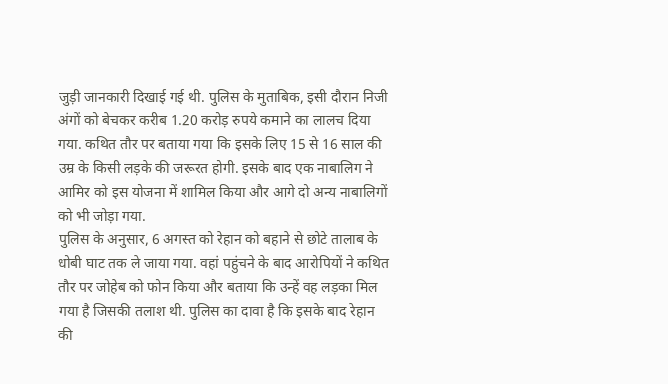जुड़ी जानकारी दिखाई गई थी. पुलिस के मुताबिक, इसी दौरान निजी अंगों को बेचकर करीब 1.20 करोड़ रुपये कमाने का लालच दिया गया. कथित तौर पर बताया गया कि इसके लिए 15 से 16 साल की उम्र के किसी लड़के की जरूरत होगी. इसके बाद एक नाबालिग ने आमिर को इस योजना में शामिल किया और आगे दो अन्य नाबालिगों को भी जोड़ा गया.
पुलिस के अनुसार, 6 अगस्त को रेहान को बहाने से छोटे तालाब के धोबी घाट तक ले जाया गया. वहां पहुंचने के बाद आरोपियों ने कथित तौर पर जोहेब को फोन किया और बताया कि उन्हें वह लड़का मिल गया है जिसकी तलाश थी. पुलिस का दावा है कि इसके बाद रेहान की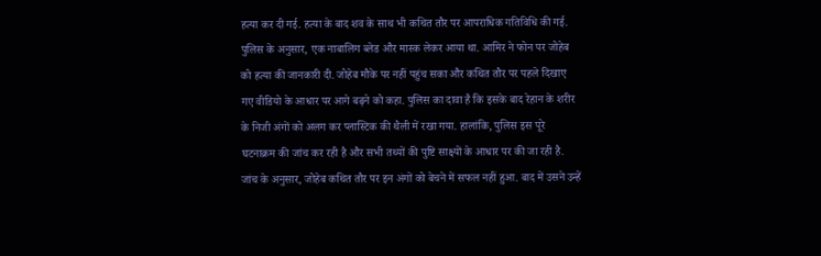हत्या कर दी गई. हत्या के बाद शव के साथ भी कथित तौर पर आपराधिक गतिविधि की गई. पुलिस के अनुसार, एक नाबालिग ब्लेड और मास्क लेकर आया था. आमिर ने फोन पर जोहेब को हत्या की जानकारी दी. जोहेब मौके पर नहीं पहुंच सका और कथित तौर पर पहले दिखाए गए वीडियो के आधार पर आगे बढ़ने को कहा. पुलिस का दावा है कि इसके बाद रेहान के शरीर के निजी अंगों को अलग कर प्लास्टिक की थैली में रखा गया. हालांकि, पुलिस इस पूरे घटनाक्रम की जांच कर रही है और सभी तथ्यों की पुष्टि साक्ष्यों के आधार पर की जा रही है.
जांच के अनुसार, जोहेब कथित तौर पर इन अंगों को बेचने में सफल नहीं हुआ. बाद में उसने उन्हें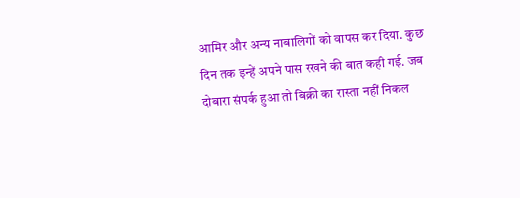आमिर और अन्य नाबालिगों को वापस कर दिया. कुछ दिन तक इन्हें अपने पास रखने की बात कही गई. जब दोबारा संपर्क हुआ तो बिक्री का रास्ता नहीं निकल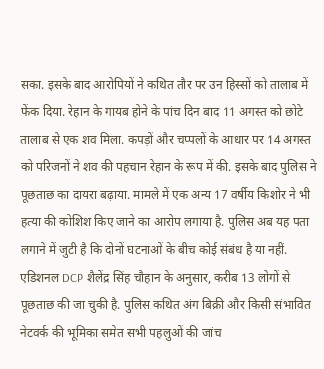सका. इसके बाद आरोपियों ने कथित तौर पर उन हिस्सों को तालाब में फेंक दिया. रेहान के गायब होने के पांच दिन बाद 11 अगस्त को छोटे तालाब से एक शव मिला. कपड़ों और चप्पलों के आधार पर 14 अगस्त को परिजनों ने शव की पहचान रेहान के रूप में की. इसके बाद पुलिस ने पूछताछ का दायरा बढ़ाया. मामले में एक अन्य 17 वर्षीय किशोर ने भी हत्या की कोशिश किए जाने का आरोप लगाया है. पुलिस अब यह पता लगाने में जुटी है कि दोनों घटनाओं के बीच कोई संबंध है या नहीं. एडिशनल DCP शैलेंद्र सिंह चौहान के अनुसार, करीब 13 लोगों से पूछताछ की जा चुकी है. पुलिस कथित अंग बिक्री और किसी संभावित नेटवर्क की भूमिका समेत सभी पहलुओं की जांच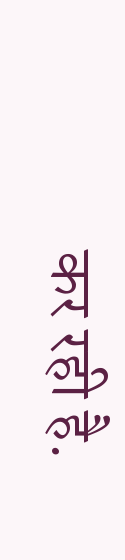कर रही है.